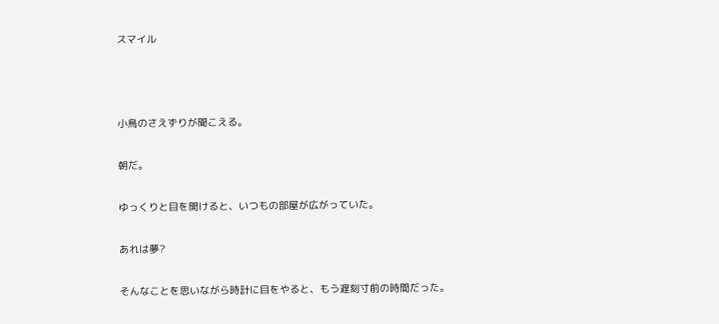スマイル



小鳥のさえずりが聞こえる。

朝だ。

ゆっくりと目を開けると、いつもの部屋が広がっていた。

あれは夢?

そんなことを思いながら時計に目をやると、もう遅刻寸前の時間だった。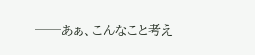──あぁ、こんなこと考え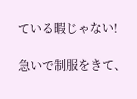ている暇じゃない!

急いで制服をきて、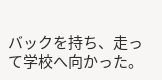バックを持ち、走って学校へ向かった。